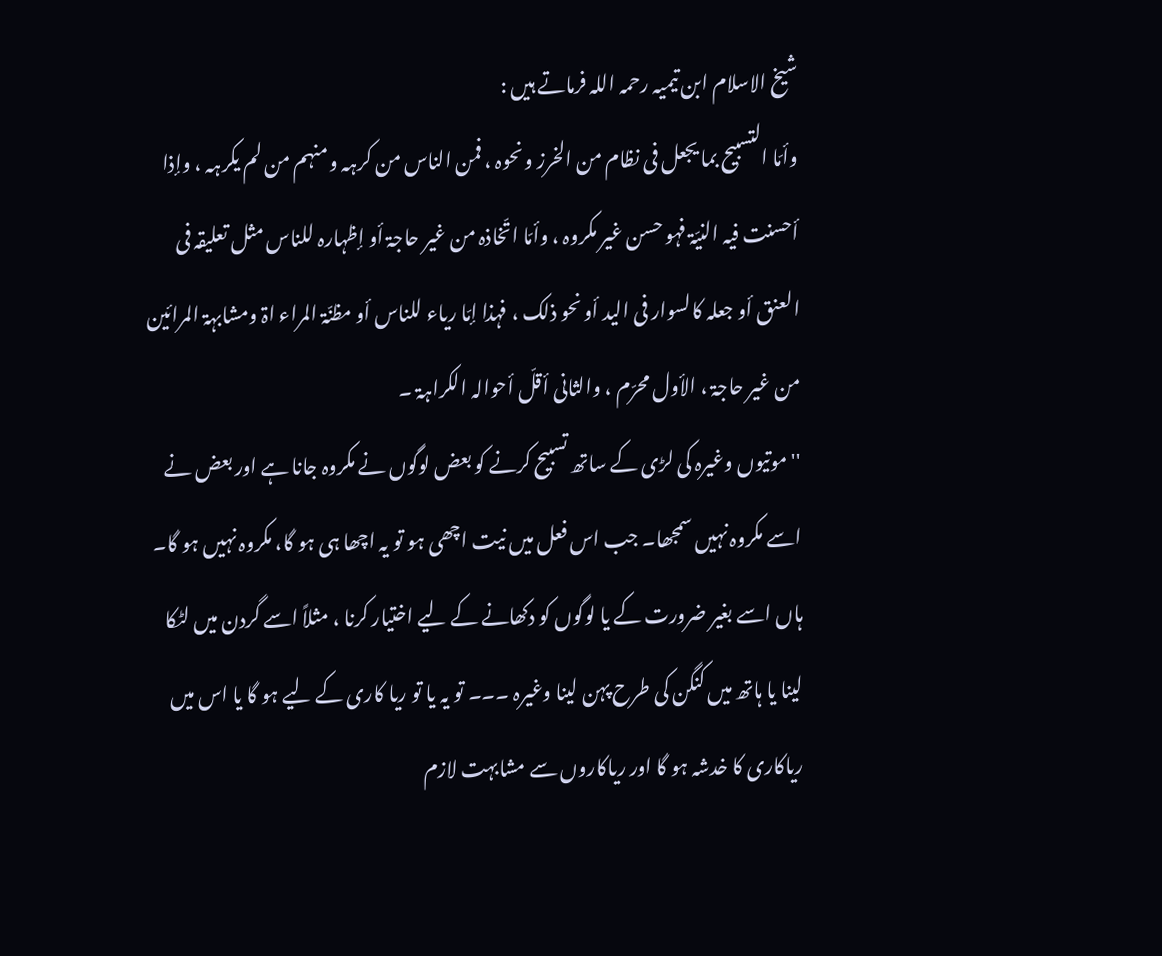شیخ الاسلام ابن تیمیہ رحمہ اللہ فرماتے ہیں :
وأمّا التسبیح بما یجعل فی نظام من الخرز ونحوہ ، فمن الناس من کرہہ ومنہم من لم یکرہہ ، وإذا أحسنت فیہ النیّۃ فہو حسن غیر مکروہ ، وأمّا اتّخاذہ من غیر حاجۃ أو إظہارہ للناس مثل تعلیقہ فی العنق أو جعلہ کالسوار فی الید أو نحو ذلک ، فہذا إمّا ریاء للناس أو مظنّۃ المراء اۃ ومشابہۃ المرائین من غیر حاجۃ ، الأول محرّم ، والثانی أقلّ أحوالہ الکراہۃ ۔
''موتیوں وغیرہ کی لڑی کے ساتھ تسبیح کرنے کو بعض لوگوں نے مکروہ جانا ہے اور بعض نے اسے مکروہ نہیں سمجھا۔ جب اس فعل میں نیت اچھی ہو تو یہ اچھا ہی ہو گا، مکروہ نہیں ہو گا۔ ہاں اسے بغیر ضرورت کے یا لوگوں کو دکھانے کے لیے اختیار کرنا ، مثلاً اسے گردن میں لٹکا لینا یا ہاتھ میں کنگن کی طرح پہن لینا وغیرہ ۔۔۔ تو یہ یا تو ریا کاری کے لیے ہو گا یا اس میں ریاکاری کا خدشہ ہو گا اور ریاکاروں سے مشابہت لازم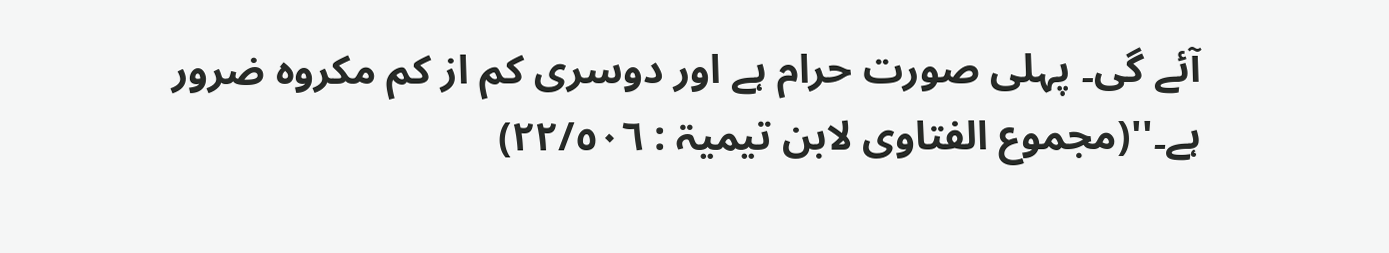آئے گی۔ پہلی صورت حرام ہے اور دوسری کم از کم مکروہ ضرور ہے۔''(مجموع الفتاوی لابن تیمیۃ : ٢٢/٥٠٦)